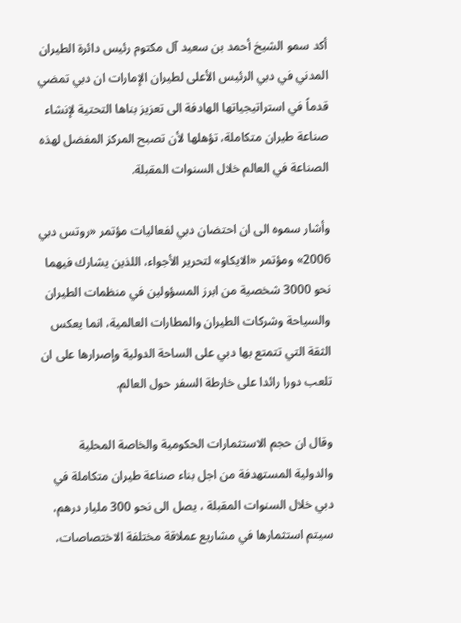أكد سمو الشيخ أحمد بن سعيد آل مكتوم رئيس دائرة الطيران المدني في دبي الرئيس الأعلى لطيران الإمارات ان دبي تمضي قدماً في استراتيجياتها الهادفة الى تعزيز بناها التحتية لإنشاء صناعة طيران متكاملة، تؤهلها لأن تصبح المركز المفضل لهذه الصناعة في العالم خلال السنوات المقبلة.

وأشار سموه الى ان احتضان دبي لفعاليات مؤتمر «روتس دبي 2006» ومؤتمر «الايكاو» لتحرير الأجواء، اللذين يشارك فيهما نحو 3000 شخصية من ابرز المسؤولين في منظمات الطيران والسياحة وشركات الطيران والمطارات العالمية، انما يعكس الثقة التي تتمتع بها دبي على الساحة الدولية وإصرارها على ان تلعب دورا رائدا على خارطة السفر حول العالم.

وقال ان حجم الاستثمارات الحكومية والخاصة المحلية والدولية المستهدفة من اجل بناء صناعة طيران متكاملة في دبي خلال السنوات المقبلة ، يصل الى نحو 300 مليار درهم، سيتم استثمارها في مشاريع عملاقة مختلفة الاختصاصات،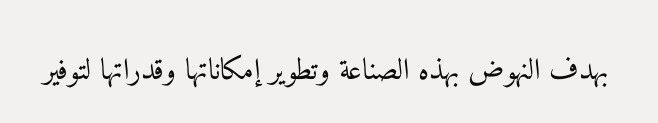بهدف النهوض بهذه الصناعة وتطوير إمكاناتها وقدراتها لتوفير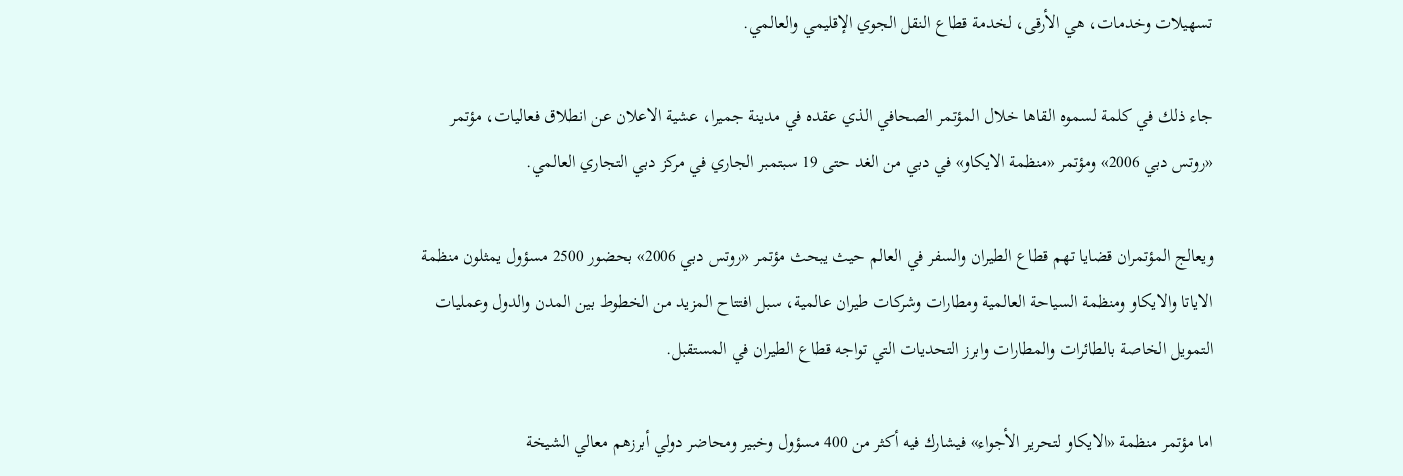تسهيلات وخدمات، هي الأرقى، لخدمة قطاع النقل الجوي الإقليمي والعالمي.

جاء ذلك في كلمة لسموه القاها خلال المؤتمر الصحافي الذي عقده في مدينة جميرا، عشية الاعلان عن انطلاق فعاليات، مؤتمر «روتس دبي 2006» ومؤتمر «منظمة الايكاو» في دبي من الغد حتى 19 سبتمبر الجاري في مركز دبي التجاري العالمي.

ويعالج المؤتمران قضايا تهم قطاع الطيران والسفر في العالم حيث يبحث مؤتمر «روتس دبي 2006» بحضور 2500 مسؤول يمثلون منظمة الاياتا والايكاو ومنظمة السياحة العالمية ومطارات وشركات طيران عالمية، سبل افتتاح المزيد من الخطوط بين المدن والدول وعمليات التمويل الخاصة بالطائرات والمطارات وابرز التحديات التي تواجه قطاع الطيران في المستقبل.

اما مؤتمر منظمة «الايكاو لتحرير الأجواء» فيشارك فيه أكثر من 400 مسؤول وخبير ومحاضر دولي أبرزهم معالي الشيخة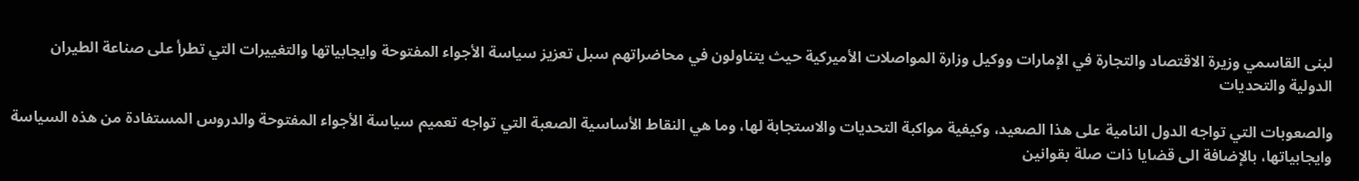لبنى القاسمي وزيرة الاقتصاد والتجارة في الإمارات ووكيل وزارة المواصلات الأميركية حيث يتناولون في محاضراتهم سبل تعزيز سياسة الأجواء المفتوحة وايجابياتها والتغييرات التي تطرأ على صناعة الطيران الدولية والتحديات

والصعوبات التي تواجه الدول النامية على هذا الصعيد، وكيفية مواكبة التحديات والاستجابة لها، وما هي النقاط الأساسية الصعبة التي تواجه تعميم سياسة الأجواء المفتوحة والدروس المستفادة من هذه السياسة وايجابياتها، بالإضافة الى قضايا ذات صلة بقوانين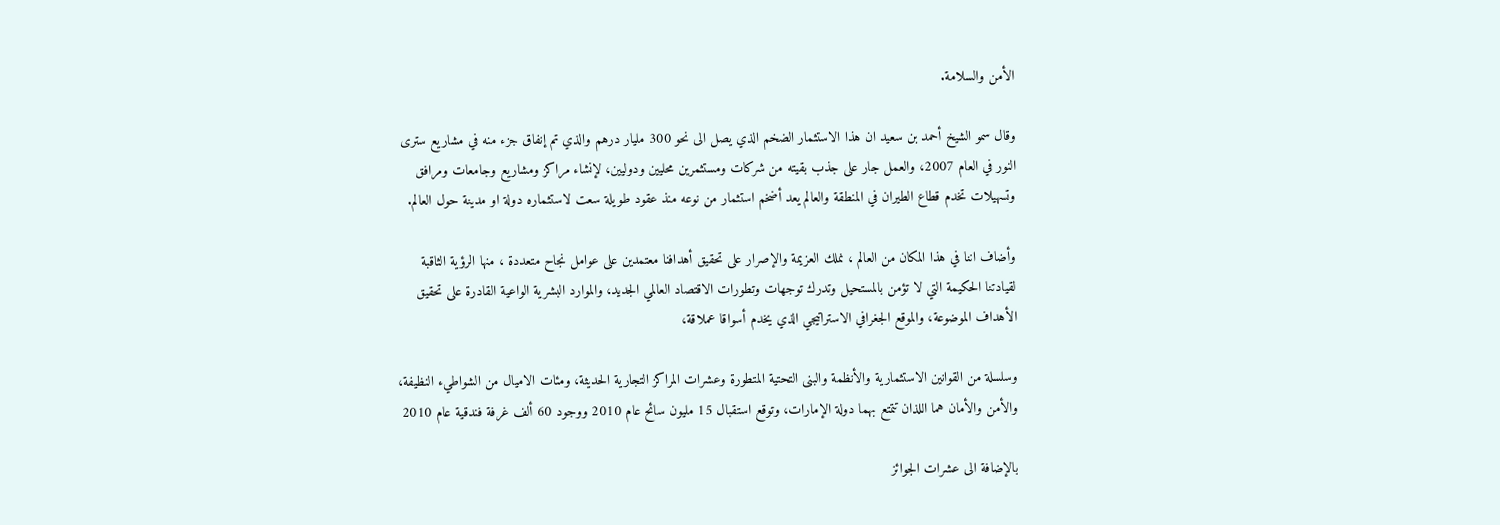الأمن والسلامة.

وقال سمو الشيخ أحمد بن سعيد ان هذا الاستثمار الضخم الذي يصل الى نحو 300 مليار درهم والذي تم إنفاق جزء منه في مشاريع سترى النور في العام 2007، والعمل جار على جذب بقيته من شركات ومستثمرين محليين ودوليين، لإنشاء مراكز ومشاريع وجامعات ومرافق وتسهيلات تخدم قطاع الطيران في المنطقة والعالم يعد أضخم استثمار من نوعه منذ عقود طويلة سعت لاستثماره دولة او مدينة حول العالم.

وأضاف اننا في هذا المكان من العالم ، نملك العزيمة والإصرار على تحقيق أهدافنا معتمدين على عوامل نجاح متعددة ، منها الرؤية الثاقبة لقيادتنا الحكيمة التي لا تؤمن بالمستحيل وتدرك توجهات وتطورات الاقتصاد العالمي الجديد، والموارد البشرية الواعية القادرة على تحقيق الأهداف الموضوعة، والموقع الجغرافي الاستراتيجي الذي يخدم أسواقا عملاقة،

وسلسلة من القوانين الاستثمارية والأنظمة والبنى التحتية المتطورة وعشرات المراكز التجارية الحديثة، ومئات الاميال من الشواطيء النظيفة، والأمن والأمان هما اللذان تتمتع بهما دولة الإمارات، وتوقع استقبال 15 مليون سائح عام 2010 ووجود 60 ألف غرفة فندقية عام 2010

بالإضافة الى عشرات الجوائز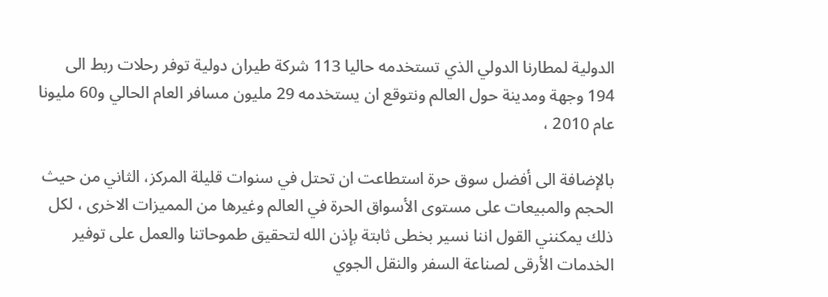الدولية لمطارنا الدولي الذي تستخدمه حاليا 113 شركة طيران دولية توفر رحلات ربط الى 194 وجهة ومدينة حول العالم ونتوقع ان يستخدمه 29 مليون مسافر العام الحالي و60 مليونا عام 2010 ،

بالإضافة الى أفضل سوق حرة استطاعت ان تحتل في سنوات قليلة المركز، الثاني من حيث الحجم والمبيعات على مستوى الأسواق الحرة في العالم وغيرها من المميزات الاخرى ، لكل ذلك يمكنني القول اننا نسير بخطى ثابتة بإذن الله لتحقيق طموحاتنا والعمل على توفير الخدمات الأرقى لصناعة السفر والنقل الجوي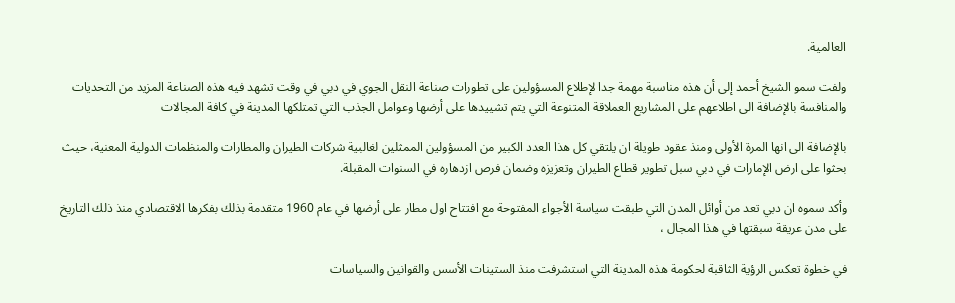العالمية.

ولفت سمو الشيخ أحمد إلى أن هذه مناسبة مهمة جدا لإطلاع المسؤولين على تطورات صناعة النقل الجوي في دبي في وقت تشهد فيه هذه الصناعة المزيد من التحديات والمنافسة بالإضافة الى اطلاعهم على المشاريع العملاقة المتنوعة التي يتم تشييدها على أرضها وعوامل الجذب التي تمتلكها المدينة في كافة المجالات

بالإضافة الى انها المرة الأولى ومنذ عقود طويلة ان يلتقي كل هذا العدد الكبير من المسؤولين الممثلين لغالبية شركات الطيران والمطارات والمنظمات الدولية المعنية، حيث بحثوا على ارض الإمارات في دبي سبل تطوير قطاع الطيران وتعزيزه وضمان فرص ازدهاره في السنوات المقبلة.

وأكد سموه ان دبي تعد من أوائل المدن التي طبقت سياسة الأجواء المفتوحة مع افتتاح اول مطار على أرضها في عام 1960 متقدمة بذلك بفكرها الاقتصادي منذ ذلك التاريخ على مدن عريقة سبقتها في هذا المجال ،

في خطوة تعكس الرؤية الثاقبة لحكومة هذه المدينة التي استشرفت منذ الستينات الأسس والقوانين والسياسات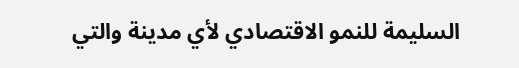السليمة للنمو الاقتصادي لأي مدينة والتي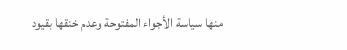منها سياسة الأجواء المفتوحة وعدم خنقها بقيود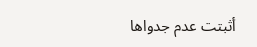أثبتت عدم جدواها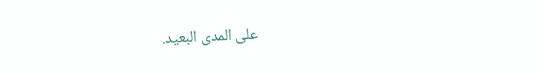على المدى البعيد.